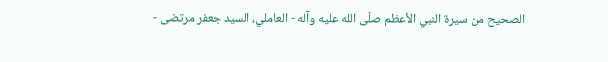الصحيح من سيرة النبي الأعظم صلّى الله عليه وآله - العاملي، السيد جعفر مرتضى -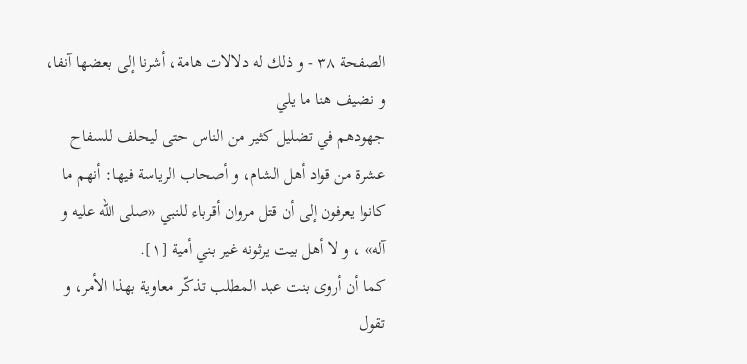الصفحة ٣٨ - و ذلك له دلالات هامة، أشرنا إلى بعضها آنفا، و نضيف هنا ما يلي
جهودهم في تضليل كثير من الناس حتى ليحلف للسفاح عشرة من قواد أهل الشام، و أصحاب الرياسة فيها: أنهم ما كانوا يعرفون إلى أن قتل مروان أقرباء للنبي «صلى اللّه عليه و آله» ، و لا أهل بيت يرثونه غير بني أمية [١].
كما أن أروى بنت عبد المطلب تذكّر معاوية بهذا الأمر، و تقول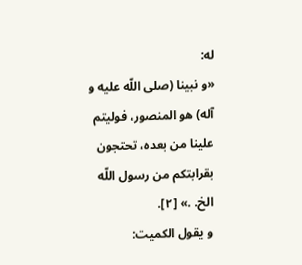له:
«و نبينا (صلى اللّه عليه و آله) هو المنصور، فوليتم علينا من بعده، تحتجون بقرابتكم من رسول اللّه الخ. .» [٢].
و يقول الكميت: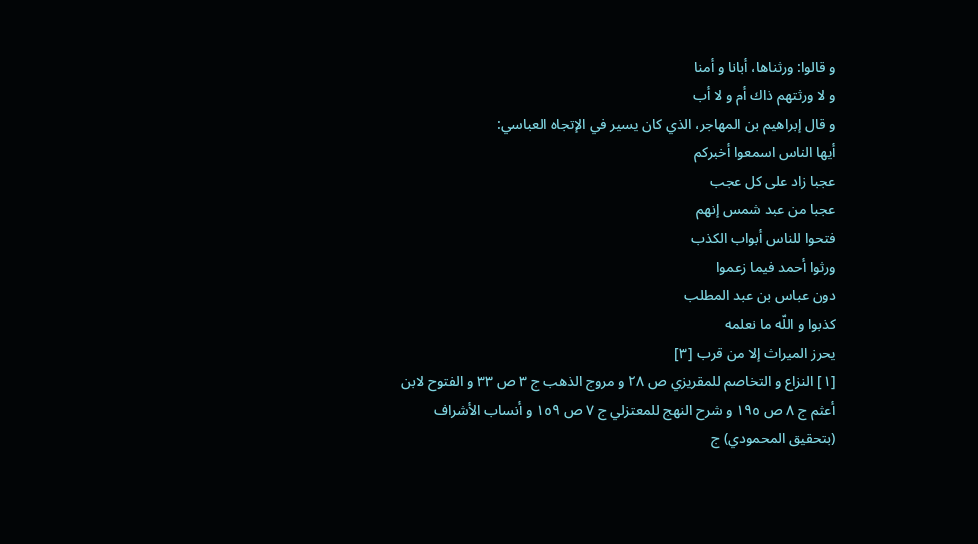و قالوا: ورثناها، أبانا و أمنا
و لا ورثتهم ذاك أم و لا أب
و قال إبراهيم بن المهاجر، الذي كان يسير في الإتجاه العباسي:
أيها الناس اسمعوا أخبركم
عجبا زاد على كل عجب
عجبا من عبد شمس إنهم
فتحوا للناس أبواب الكذب
ورثوا أحمد فيما زعموا
دون عباس بن عبد المطلب
كذبوا و اللّه ما نعلمه
يحرز الميراث إلا من قرب [٣]
[١] النزاع و التخاصم للمقريزي ص ٢٨ و مروج الذهب ج ٣ ص ٣٣ و الفتوح لابن أعثم ج ٨ ص ١٩٥ و شرح النهج للمعتزلي ج ٧ ص ١٥٩ و أنساب الأشراف (بتحقيق المحمودي) ج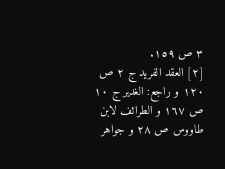٣ ص ١٥٩.
[٢] العقد الفريد ج ٢ ص ١٢٠ و راجع: الغدير ج ١٠ ص ١٦٧ و الطرائف لابن طاووس ص ٢٨ و جواهر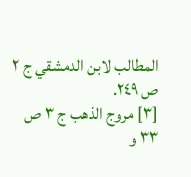المطالب لابن الدمشقي ج ٢ ص ٢٤٩.
[٣] مروج الذهب ج ٣ ص ٣٣ و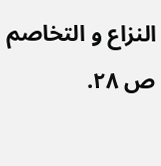النزاع و التخاصم ص ٢٨.